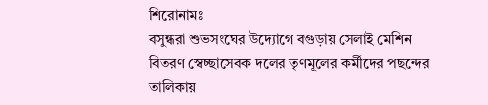শিরোনামঃ
বসুন্ধরা শুভসংঘের উদ্যোগে বগুড়ায় সেলাই মেশিন বিতরণ স্বেচ্ছাসেবক দলের তৃণমূলের কর্মীদের পছন্দের তালিকায়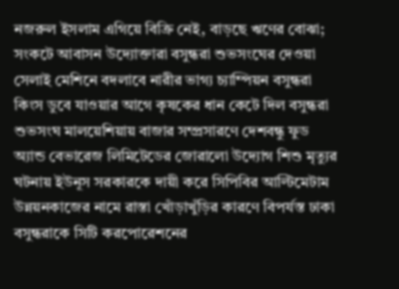নজরুল ইসলাম এগিয়ে বিক্রি নেই, বাড়ছে ঋণের বোঝা; সংকটে আবাসন উদ্যোক্তারা বসুন্ধরা শুভসংঘের দেওয়া সেলাই মেশিনে বদলাবে নারীর ভাগ্য চ্যাম্পিয়ন বসুন্ধরা কিংস ডুবে যাওয়ার আগে কৃষকের ধান কেটে দিল বসুন্ধরা শুভসংঘ মালয়েশিয়ায় বাজার সম্প্রসারণে দেশবন্ধু ফুড অ্যান্ড বেভারেজ লিমিটেডের জোরালো উদ্যোগ শিশু মৃত্যুর ঘটনায় ইউনূস সরকারকে দায়ী করে সিপিবির আল্টিমেটাম উন্নয়নকাজের নামে রাস্তা খোঁড়াখুঁড়ির কারণে বিপর্যস্ত ঢাকা বসুন্ধরাকে সিটি করপোরেশনের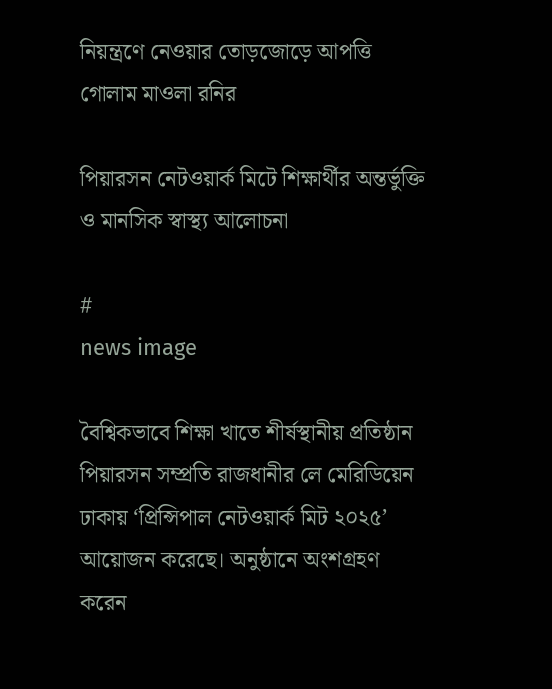নিয়ন্ত্রণে নেওয়ার তোড়জোড়ে আপত্তি গোলাম মাওলা রনির

পিয়ারসন নেটওয়ার্ক মিটে শিক্ষার্থীর অন্তর্ভুক্তি ও মানসিক স্বাস্থ্য আলোচনা

#
news image

বৈশ্বিকভাবে শিক্ষা খাতে শীর্ষস্থানীয় প্রতিষ্ঠান পিয়ারসন সম্প্রতি রাজধানীর লে মেরিডিয়েন ঢাকায় ‘প্রিন্সিপাল নেটওয়ার্ক মিট ২০২৫’ আয়োজন করেছে। অনুষ্ঠানে অংশগ্রহণ করেন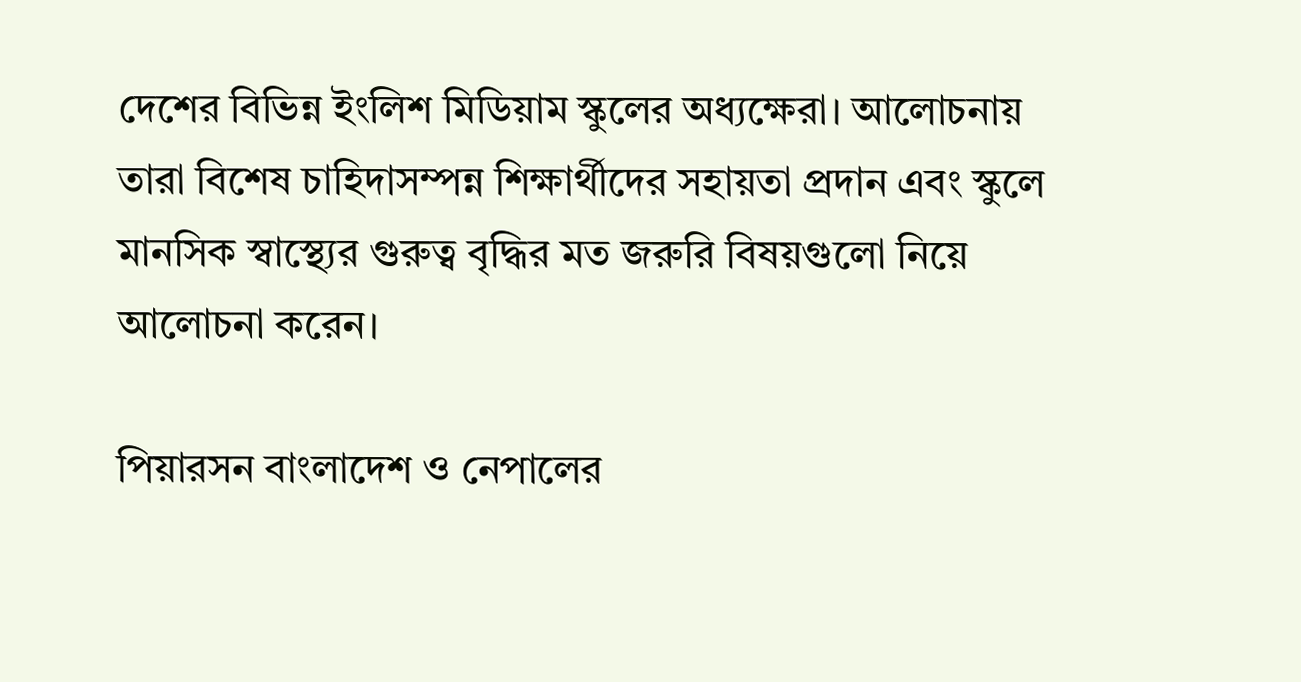দেশের বিভিন্ন ইংলিশ মিডিয়াম স্কুলের অধ্যক্ষেরা। আলোচনায় তারা বিশেষ চাহিদাসম্পন্ন শিক্ষার্থীদের সহায়তা প্রদান এবং স্কুলে মানসিক স্বাস্থ্যের গুরুত্ব বৃদ্ধির মত জরুরি বিষয়গুলো নিয়ে আলোচনা করেন।

পিয়ারসন বাংলাদেশ ও নেপালের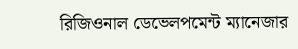রিজিওনাল ডেভেলপমেন্ট ম্যানেজার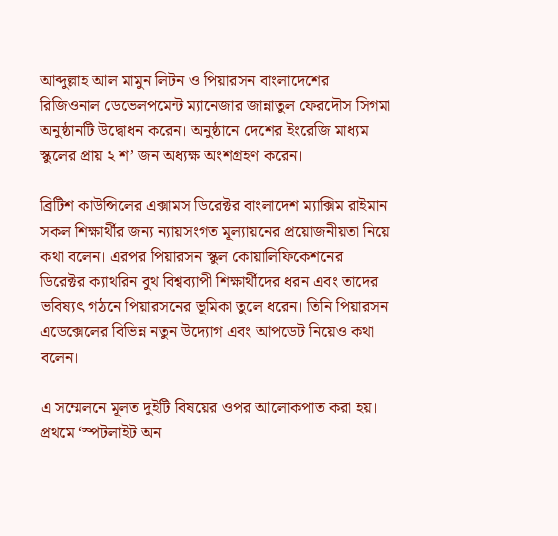আব্দুল্লাহ আল মামুন লিটন ও পিয়ারসন বাংলাদেশের রিজিওনাল ডেভেলপমেন্ট ম্যানেজার জান্নাতুল ফেরদৌস সিগমা অনুষ্ঠানটি উদ্বোধন করেন। অনুষ্ঠানে দেশের ইংরেজি মাধ্যম স্কুলের প্রায় ২ শ’ জন অধ্যক্ষ অংশগ্রহণ করেন।

ব্রিটিশ কাউন্সিলের এক্সামস ডিরেক্টর বাংলাদেশ ম্যাক্সিম রাইমান সকল শিক্ষার্থীর জন্য ন্যায়সংগত মূল্যায়নের প্রয়োজনীয়তা নিয়ে কথা বলেন। এরপর পিয়ারসন স্কুল কোয়ালিফিকেশনের ডিরেক্টর ক্যাথরিন বুথ বিশ্বব্যাপী শিক্ষার্থীদের ধরন এবং তাদের ভবিষ্যৎ গঠনে পিয়ারসনের ভূমিকা তুলে ধরেন। তিনি পিয়ারসন এডেক্সেলের বিভিন্ন নতুন উদ্যোগ এবং আপডেট নিয়েও কথা বলেন।

এ সম্মেলনে মূলত দুইটি বিষয়ের ওপর আলোকপাত করা হয়। প্রথমে ‘স্পটলাইট অন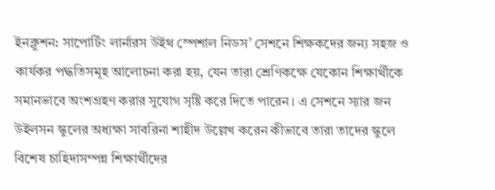ইনক্লুশন: সাপোর্টিং লার্নারস উইথ স্পেশাল নিডস’ সেশনে শিক্ষকদের জন্য সহজ ও কার্যকর পদ্ধতিসমূহ আলোচনা করা হয়, যেন তারা শ্রেণিকক্ষে যেকোন শিক্ষার্থীকে সমানভাবে অংশগ্রহণ করার সুযোগ সৃষ্টি করে দিতে পারেন। এ সেশনে স্যার জন উইলসন স্কুলের অধ্যক্ষা সাবরিনা শাহীদ উল্লেখ করেন কীভাবে তারা তাদের স্কুলে বিশেষ চাহিদাসম্পন্ন শিক্ষার্থীদের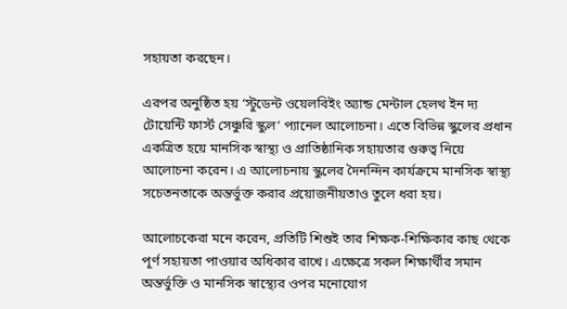সহায়তা করছেন।

এরপর অনুষ্ঠিত হয় ‘স্টুডেন্ট ওয়েলবিইং অ্যান্ড মেন্টাল হেলথ ইন দ্য টোয়েন্টি ফার্স্ট সেঞ্চুরি স্কুল’ প্যানেল আলোচনা। এতে বিভিন্ন স্কুলের প্রধান একত্রিত হয়ে মানসিক স্বাস্থ্য ও প্রাতিষ্ঠানিক সহায়তার গুরুত্ব নিয়ে আলোচনা করেন। এ আলোচনায় স্কুলের দৈনন্দিন কার্যক্রমে মানসিক স্বাস্থ্য সচেতনতাকে অন্তর্ভুক্ত করার প্রয়োজনীয়তাও তুলে ধরা হয়।

আলোচকেরা মনে করেন, প্রতিটি শিশুই তার শিক্ষক-শিক্ষিকার কাছ থেকে পূর্ণ সহায়তা পাওয়ার অধিকার রাখে। এক্ষেত্রে সকল শিক্ষার্থীর সমান অন্তর্ভুক্তি ও মানসিক স্বাস্থ্যের ওপর মনোযোগ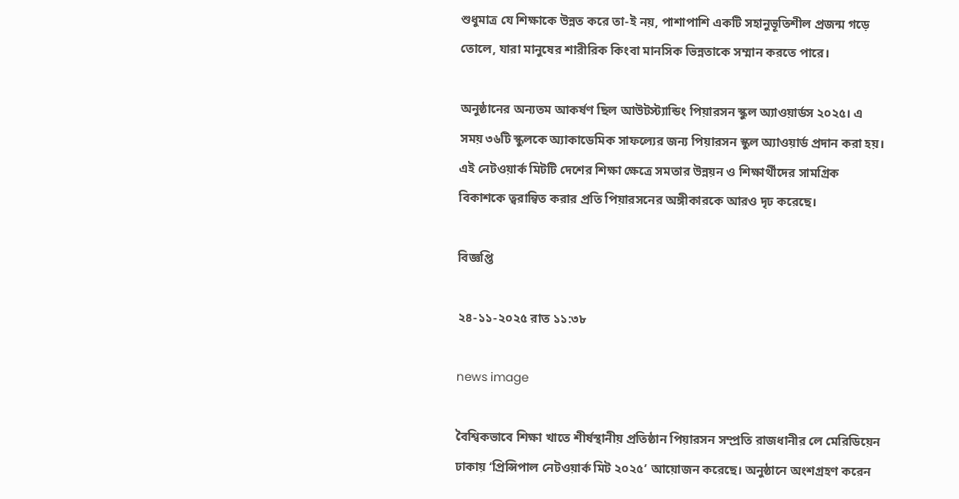শুধুমাত্র যে শিক্ষাকে উন্নত করে তা-ই নয়, পাশাপাশি একটি সহানুভূতিশীল প্রজন্ম গড়ে তোলে, যারা মানুষের শারীরিক কিংবা মানসিক ভিন্নতাকে সম্মান করতে পারে।

অনুষ্ঠানের অন্যতম আকর্ষণ ছিল আউটস্ট্যান্ডিং পিয়ারসন স্কুল অ্যাওয়ার্ডস ২০২৫। এ সময় ৩৬টি স্কুলকে অ্যাকাডেমিক সাফল্যের জন্য পিয়ারসন স্কুল অ্যাওয়ার্ড প্রদান করা হয়।
এই নেটওয়ার্ক মিটটি দেশের শিক্ষা ক্ষেত্রে সমতার উন্নয়ন ও শিক্ষার্থীদের সামগ্রিক বিকাশকে ত্বরান্বিত করার প্রতি পিয়ারসনের অঙ্গীকারকে আরও দৃঢ করেছে।

বিজ্ঞপ্তি

২৪-১১-২০২৫ রাত ১১:৩৮

news image

বৈশ্বিকভাবে শিক্ষা খাতে শীর্ষস্থানীয় প্রতিষ্ঠান পিয়ারসন সম্প্রতি রাজধানীর লে মেরিডিয়েন ঢাকায় ‘প্রিন্সিপাল নেটওয়ার্ক মিট ২০২৫’ আয়োজন করেছে। অনুষ্ঠানে অংশগ্রহণ করেন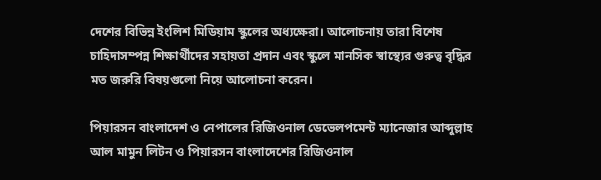দেশের বিভিন্ন ইংলিশ মিডিয়াম স্কুলের অধ্যক্ষেরা। আলোচনায় তারা বিশেষ চাহিদাসম্পন্ন শিক্ষার্থীদের সহায়তা প্রদান এবং স্কুলে মানসিক স্বাস্থ্যের গুরুত্ব বৃদ্ধির মত জরুরি বিষয়গুলো নিয়ে আলোচনা করেন।

পিয়ারসন বাংলাদেশ ও নেপালের রিজিওনাল ডেভেলপমেন্ট ম্যানেজার আব্দুল্লাহ আল মামুন লিটন ও পিয়ারসন বাংলাদেশের রিজিওনাল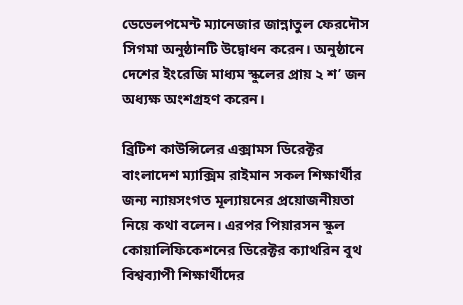ডেভেলপমেন্ট ম্যানেজার জান্নাতুল ফেরদৌস সিগমা অনুষ্ঠানটি উদ্বোধন করেন। অনুষ্ঠানে দেশের ইংরেজি মাধ্যম স্কুলের প্রায় ২ শ’ জন অধ্যক্ষ অংশগ্রহণ করেন।

ব্রিটিশ কাউন্সিলের এক্সামস ডিরেক্টর বাংলাদেশ ম্যাক্সিম রাইমান সকল শিক্ষার্থীর জন্য ন্যায়সংগত মূল্যায়নের প্রয়োজনীয়তা নিয়ে কথা বলেন। এরপর পিয়ারসন স্কুল কোয়ালিফিকেশনের ডিরেক্টর ক্যাথরিন বুথ বিশ্বব্যাপী শিক্ষার্থীদের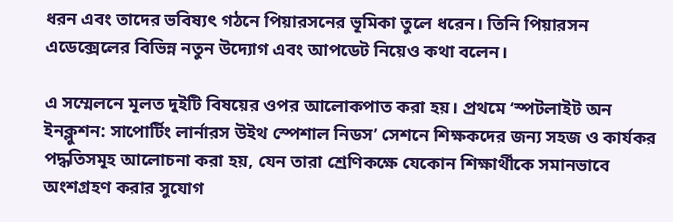ধরন এবং তাদের ভবিষ্যৎ গঠনে পিয়ারসনের ভূমিকা তুলে ধরেন। তিনি পিয়ারসন এডেক্সেলের বিভিন্ন নতুন উদ্যোগ এবং আপডেট নিয়েও কথা বলেন।

এ সম্মেলনে মূলত দুইটি বিষয়ের ওপর আলোকপাত করা হয়। প্রথমে ‘স্পটলাইট অন ইনক্লুশন: সাপোর্টিং লার্নারস উইথ স্পেশাল নিডস’ সেশনে শিক্ষকদের জন্য সহজ ও কার্যকর পদ্ধতিসমূহ আলোচনা করা হয়, যেন তারা শ্রেণিকক্ষে যেকোন শিক্ষার্থীকে সমানভাবে অংশগ্রহণ করার সুযোগ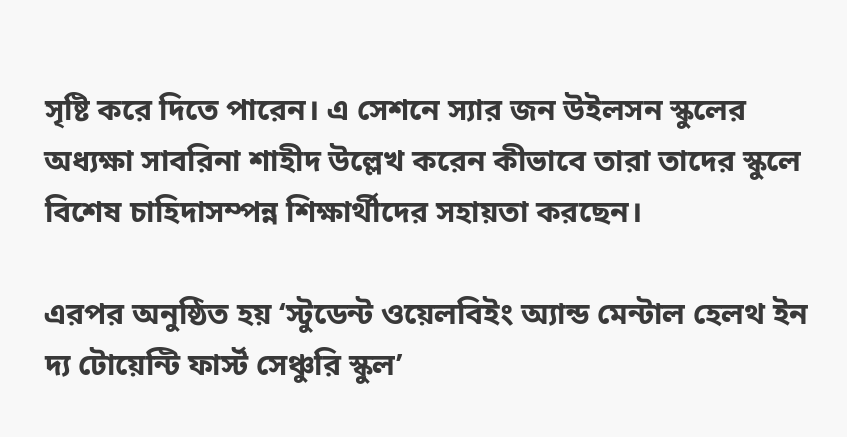সৃষ্টি করে দিতে পারেন। এ সেশনে স্যার জন উইলসন স্কুলের অধ্যক্ষা সাবরিনা শাহীদ উল্লেখ করেন কীভাবে তারা তাদের স্কুলে বিশেষ চাহিদাসম্পন্ন শিক্ষার্থীদের সহায়তা করছেন।

এরপর অনুষ্ঠিত হয় ‘স্টুডেন্ট ওয়েলবিইং অ্যান্ড মেন্টাল হেলথ ইন দ্য টোয়েন্টি ফার্স্ট সেঞ্চুরি স্কুল’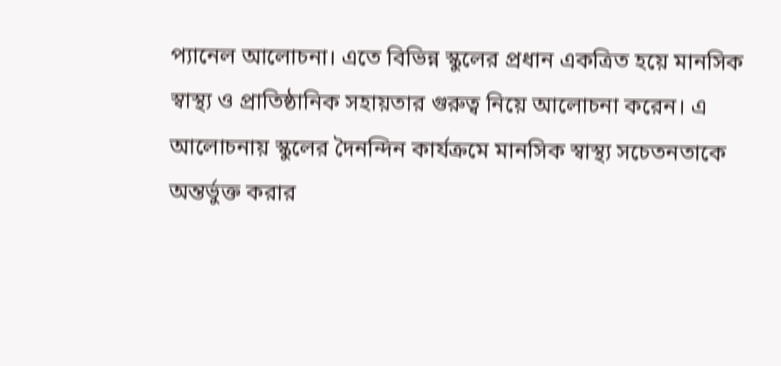প্যানেল আলোচনা। এতে বিভিন্ন স্কুলের প্রধান একত্রিত হয়ে মানসিক স্বাস্থ্য ও প্রাতিষ্ঠানিক সহায়তার গুরুত্ব নিয়ে আলোচনা করেন। এ আলোচনায় স্কুলের দৈনন্দিন কার্যক্রমে মানসিক স্বাস্থ্য সচেতনতাকে অন্তর্ভুক্ত করার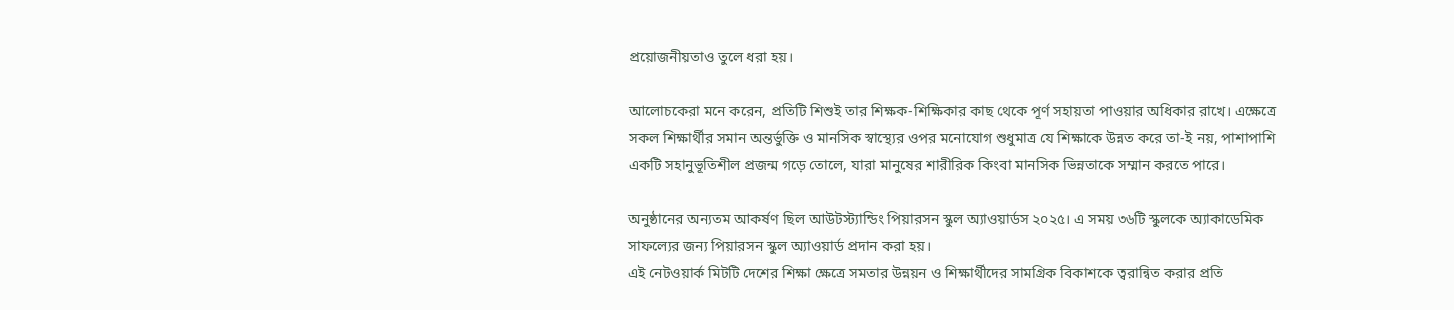প্রয়োজনীয়তাও তুলে ধরা হয়।

আলোচকেরা মনে করেন, প্রতিটি শিশুই তার শিক্ষক-শিক্ষিকার কাছ থেকে পূর্ণ সহায়তা পাওয়ার অধিকার রাখে। এক্ষেত্রে সকল শিক্ষার্থীর সমান অন্তর্ভুক্তি ও মানসিক স্বাস্থ্যের ওপর মনোযোগ শুধুমাত্র যে শিক্ষাকে উন্নত করে তা-ই নয়, পাশাপাশি একটি সহানুভূতিশীল প্রজন্ম গড়ে তোলে, যারা মানুষের শারীরিক কিংবা মানসিক ভিন্নতাকে সম্মান করতে পারে।

অনুষ্ঠানের অন্যতম আকর্ষণ ছিল আউটস্ট্যান্ডিং পিয়ারসন স্কুল অ্যাওয়ার্ডস ২০২৫। এ সময় ৩৬টি স্কুলকে অ্যাকাডেমিক সাফল্যের জন্য পিয়ারসন স্কুল অ্যাওয়ার্ড প্রদান করা হয়।
এই নেটওয়ার্ক মিটটি দেশের শিক্ষা ক্ষেত্রে সমতার উন্নয়ন ও শিক্ষার্থীদের সামগ্রিক বিকাশকে ত্বরান্বিত করার প্রতি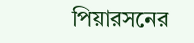পিয়ারসনের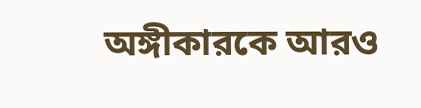অঙ্গীকারকে আরও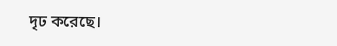দৃঢ করেছে।